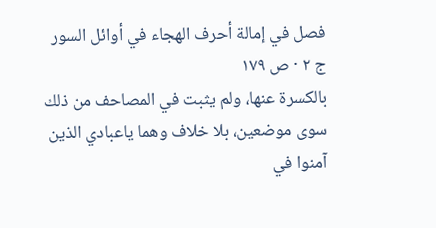فصل في إمالة أحرف الهجاء في أوائل السور
ج ٢ · ص ١٧٩
بالكسرة عنها، ولم يثبت في المصاحف من ذلك سوى موضعين، بلا خلاف وهما ياعبادي الذين آمنوا في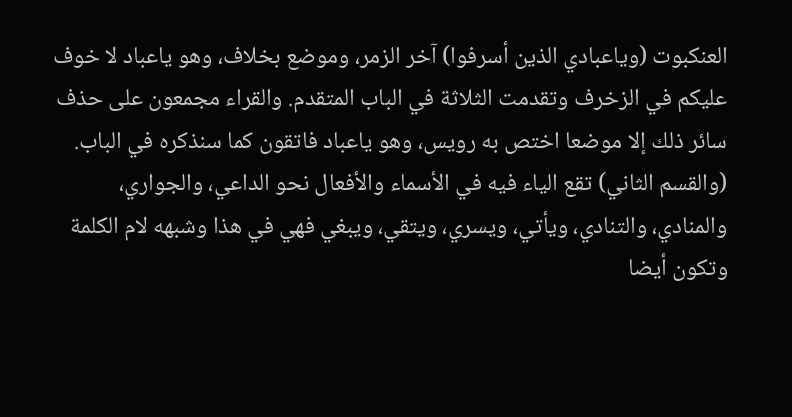العنكبوت (وياعبادي الذين أسرفوا) آخر الزمر، وموضع بخلاف، وهو ياعباد لا خوف عليكم في الزخرف وتقدمت الثلاثة في الباب المتقدم. والقراء مجمعون على حذف سائر ذلك إلا موضعا اختص به رويس، وهو ياعباد فاتقون كما سنذكره في الباب.
(والقسم الثاني) تقع الياء فيه في الأسماء والأفعال نحو الداعي، والجواري، والمنادي، والتنادي، ويأتي، ويسري، ويتقي، ويبغي فهي في هذا وشبهه لام الكلمة وتكون أيضا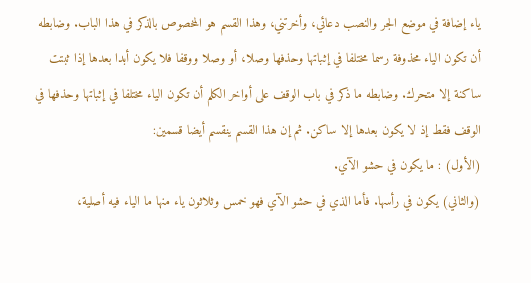ياء إضافة في موضع الجر والنصب دعائي، وأخرتني، وهذا القسم هو المخصوص بالذكر في هذا الباب. وضابطه أن تكون الياء محذوفة رسما مختلفا في إثباتها وحذفها وصلا، أو وصلا ووقفا فلا يكون أبدا بعدها إذا ثبتت ساكنة إلا متحرك. وضابطه ما ذكر في باب الوقف على أواخر الكلم أن تكون الياء مختلفا في إثباتها وحذفها في الوقف فقط إذ لا يكون بعدها إلا ساكن. ثم إن هذا القسم ينقسم أيضا قسمين:
(الأول) : ما يكون في حشو الآي.
(والثاني) يكون في رأسها. فأما الذي في حشو الآي فهو خمس وثلاثون ياء منها ما الياء فيه أصلية،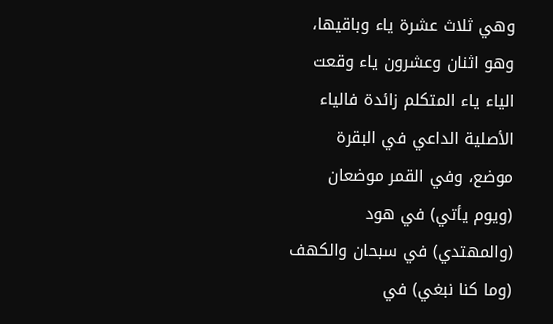وهي ثلاث عشرة ياء وباقيها، وهو اثنان وعشرون ياء وقعت الياء ياء المتكلم زائدة فالياء الأصلية الداعي في البقرة موضع، وفي القمر موضعان (ويوم يأتي) في هود (والمهتدي) في سبحان والكهف (وما كنا نبغي) في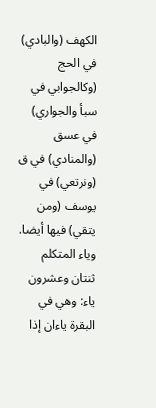الكهف (والبادي) في الحج (وكالجوابي في سبأ والجواري) في عسق (والمنادي) في ق (ونرتعي) في يوسف (ومن يتقي) فيها أيضا.
وياء المتكلم ثنتان وعشرون ياء: وهي في البقرة ياءان إذا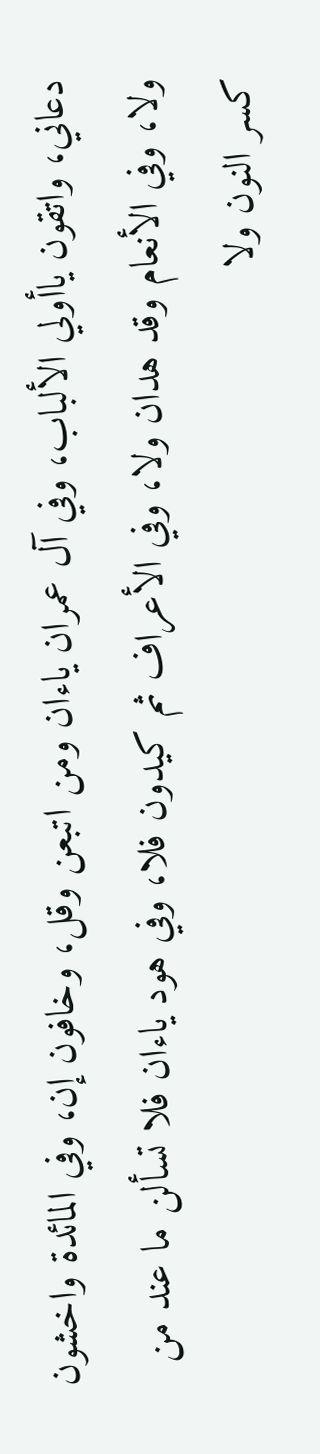دعاني، واتقون ياأولي الألباب، وفي آل عمران ياءان ومن اتبعن وقل، وخافون إن، وفي المائدة واخشون ولا، وفي الأنعام وقد هدان ولا، وفي الأعراف ثم كيدون فلا، وفي هود ياءان فلا تسألن ما عند من كسر النون ولا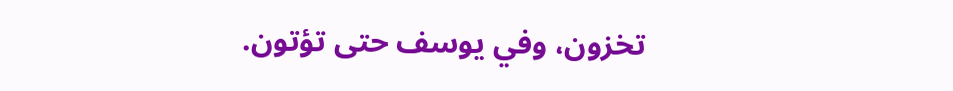تخزون، وفي يوسف حتى تؤتون.